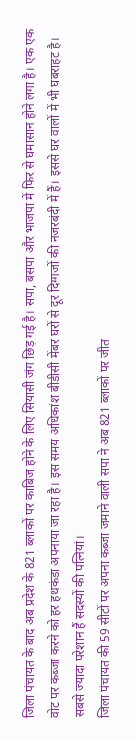जिला पंचायत के बाद अब प्रदेश के 821 ब्लाकों पर काबिज होने के लिए सियासी जंग छिड़ गई है। सपा, बसपा और भाजपा में फिर से घमासान होने लगा है। एक एक वोट पर कब्जा करने को हर हथकंडा अपनाया जा रहा है। इस समय अधिकांश बीडीसी मेंबर घरों से दूर दिग्गजों की नजरबंदी में हैं। इससे घर वालों में भी घबराहट है। सबसे ज्यादा परेशान हैं सदस्यों की पत्नियां।
जिला पंचायत की 59 सीटों पर अपना कब्जा जमाने वाली सपा ने अब 821 ब्लाकों पर जीत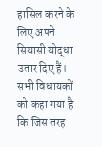हासिल करने के लिए अपने सियासी योद्धा उतार दिए हैं। सभी विधायकों को कहा गया है कि जिस तरह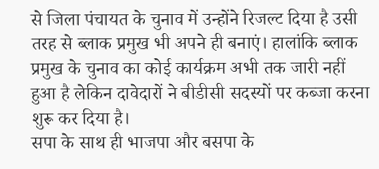से जिला पंचायत के चुनाव में उन्होंने रिजल्ट दिया है उसी तरह से ब्लाक प्रमुख भी अपने ही बनाएं। हालांकि ब्लाक प्रमुख के चुनाव का कोई कार्यक्रम अभी तक जारी नहीं हुआ है लेकिन दावेदारों ने बीडीसी सदस्यों पर कब्जा करना शुरू कर दिया है।
सपा के साथ ही भाजपा और बसपा के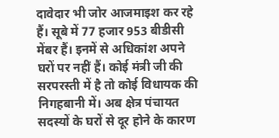दावेदार भी जोर आजमाइश कर रहे हैं। सूबे में 77 हजार 953 बीडीसी मेंबर हैं। इनमें से अधिकांश अपने घरों पर नहीं हैं। कोई मंत्री जी की सरपरस्ती में है तो कोई विधायक की निगहबानी में। अब क्षेत्र पंचायत सदस्यों के घरों से दूर होने के कारण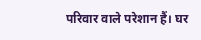परिवार वाले परेशान हैं। घर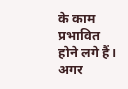के काम प्रभावित होने लगे हैं। अगर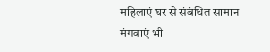महिलाएं घर से संबंधित सामान मंगवाएं भी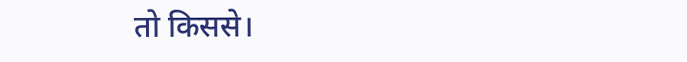तो किससे।